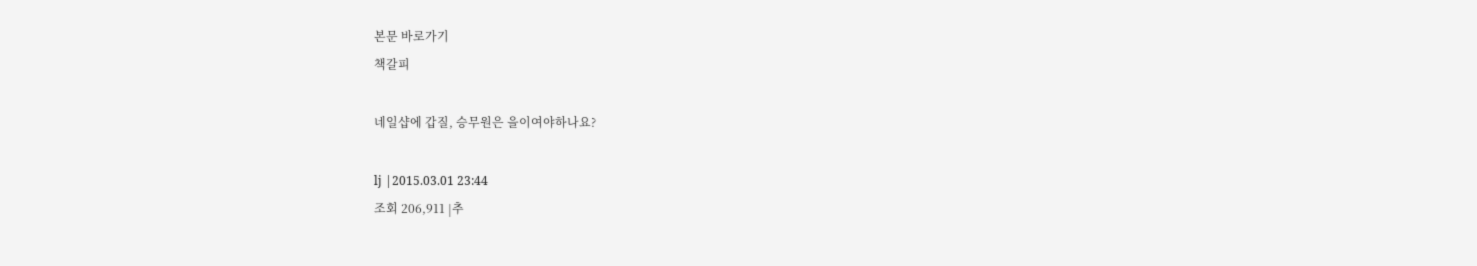본문 바로가기
책갈피

네일샵에 갑질, 승무원은 을이여야하나요?

lj |2015.03.01 23:44
조회 206,911 |추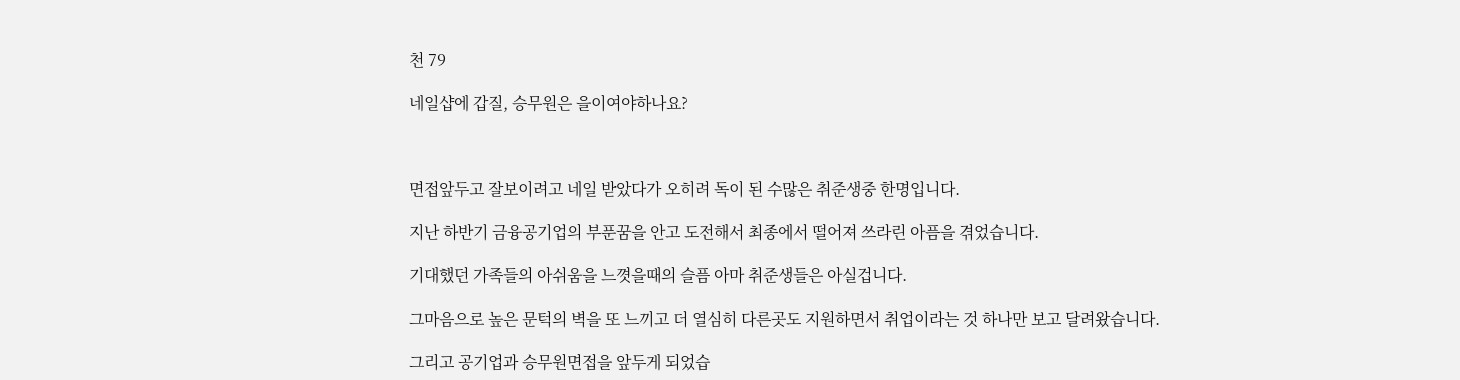천 79

네일샵에 갑질, 승무원은 을이여야하나요?



면접앞두고 잘보이려고 네일 받았다가 오히려 독이 된 수많은 취준생중 한명입니다.

지난 하반기 금융공기업의 부푼꿈을 안고 도전해서 최종에서 떨어져 쓰라린 아픔을 겪었습니다.

기대했던 가족들의 아쉬움을 느꼇을때의 슬픔 아마 취준생들은 아실겁니다.

그마음으로 높은 문턱의 벽을 또 느끼고 더 열심히 다른곳도 지원하면서 취업이라는 것 하나만 보고 달려왔습니다.

그리고 공기업과 승무원면접을 앞두게 되었습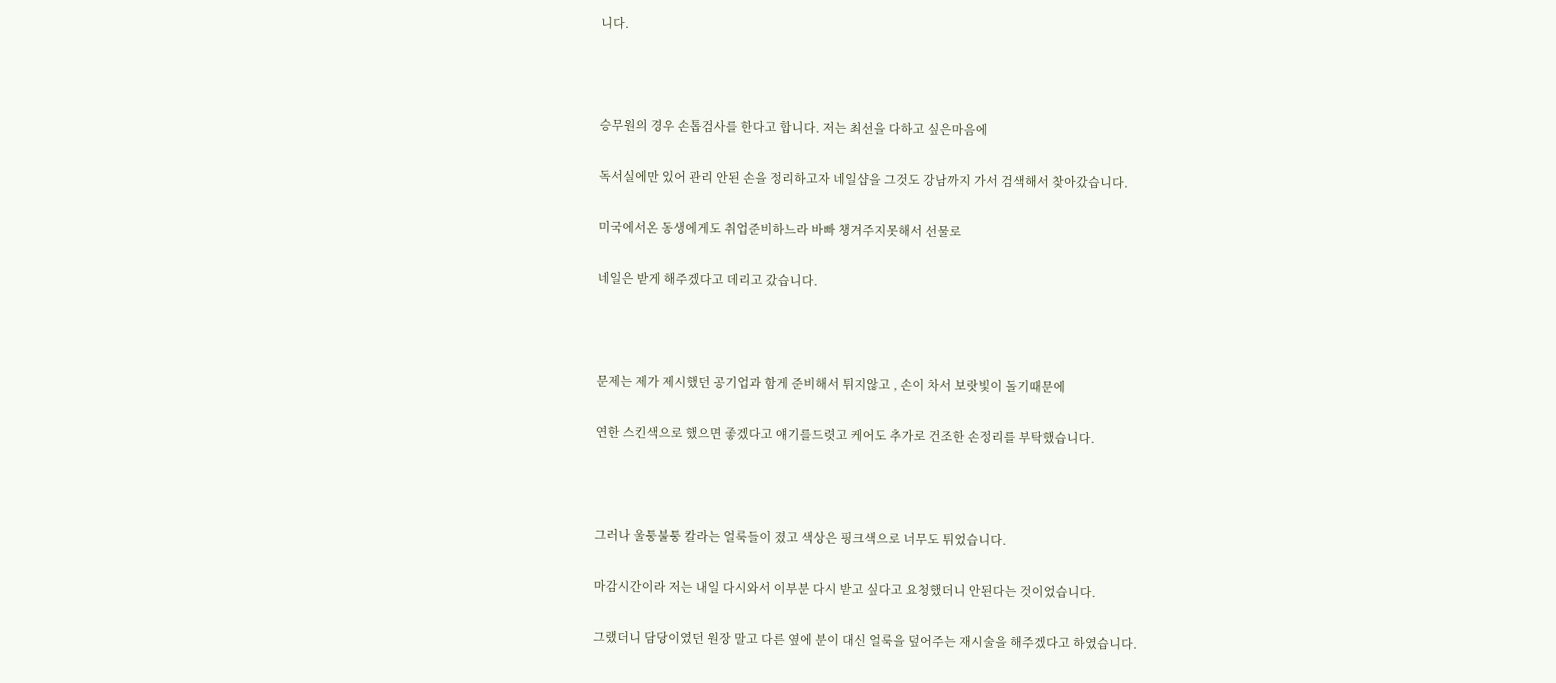니다.



승무원의 경우 손톱검사를 한다고 합니다. 저는 최선을 다하고 싶은마음에

독서실에만 있어 관리 안된 손을 정리하고자 네일샵을 그것도 강남까지 가서 검색해서 찾아갔습니다.

미국에서온 동생에게도 취업준비하느라 바빠 챙겨주지못해서 선물로

네일은 받게 해주겠다고 데리고 갔습니다.



문제는 제가 제시했던 공기업과 함게 준비해서 튀지않고 , 손이 차서 보랏빛이 돌기때문에

연한 스킨색으로 했으면 좋겠다고 얘기를드렷고 케어도 추가로 건조한 손정리를 부탁했습니다.



그러나 울퉁불퉁 칼라는 얼룩들이 졌고 색상은 핑크색으로 너무도 튀었습니다.

마감시간이라 저는 내일 다시와서 이부분 다시 받고 싶다고 요청했더니 안된다는 것이었습니다.

그랬더니 담당이였던 원장 말고 다른 옆에 분이 대신 얼룩을 덮어주는 재시술을 해주겠다고 하였습니다.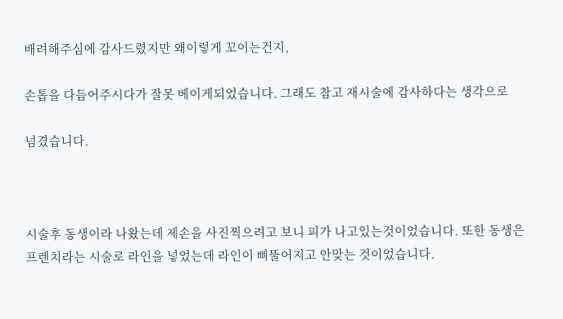배려해주심에 감사드렸지만 왜이렇게 꼬이는건지,

손톱을 다듬어주시다가 잘못 베이게되었습니다. 그래도 참고 재시술에 감사하다는 생각으로

넘겼습니다.



시술후 동생이라 나왔는데 제손을 사진찍으려고 보니 피가 나고있는것이었습니다. 또한 동생은 프렌치라는 시술로 라인을 넣었는데 라인이 삐뚤어지고 안맞는 것이었습니다.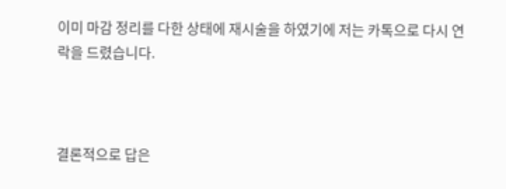이미 마감 정리를 다한 상태에 재시술을 하였기에 저는 카톡으로 다시 연락을 드렸습니다.



결론적으로 답은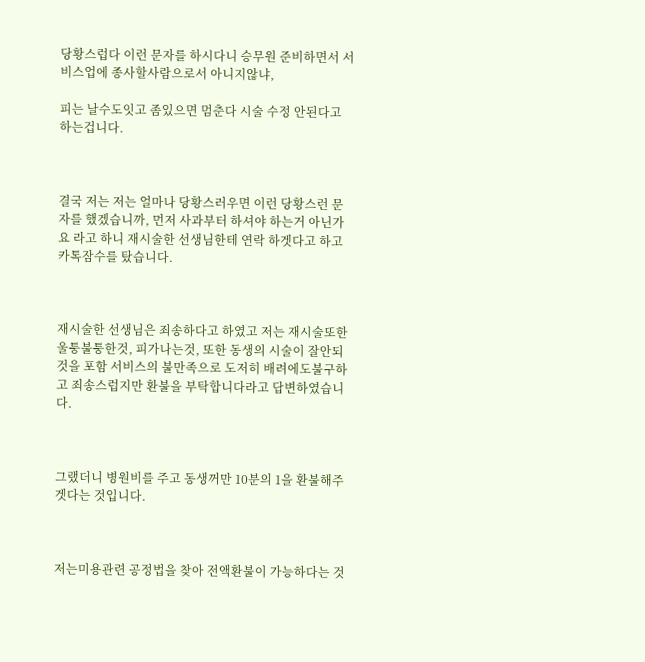당황스럽다 이런 문자를 하시다니 승무원 준비하면서 서비스업에 종사할사람으로서 아니지않냐,

피는 날수도잇고 좀있으면 멈춘다 시술 수정 안된다고 하는겁니다.



결국 저는 저는 얼마나 당황스러우면 이런 당황스런 문자를 했겠습니까, 먼저 사과부터 하셔야 하는거 아닌가요 라고 하니 재시술한 선생님한테 연락 하겟다고 하고 카톡잠수를 탔습니다.



재시술한 선생님은 죄송하다고 하였고 저는 재시술또한 울퉁불퉁한것, 피가나는것, 또한 동생의 시술이 잘안되것을 포함 서비스의 불만족으로 도저히 배려에도불구하고 죄송스럽지만 환불을 부탁합니다라고 답변하였습니다.



그랬더니 병원비를 주고 동생꺼만 10분의 1을 환불해주겟다는 것입니다.



저는미용관련 공정법을 찾아 전액환불이 가능하다는 것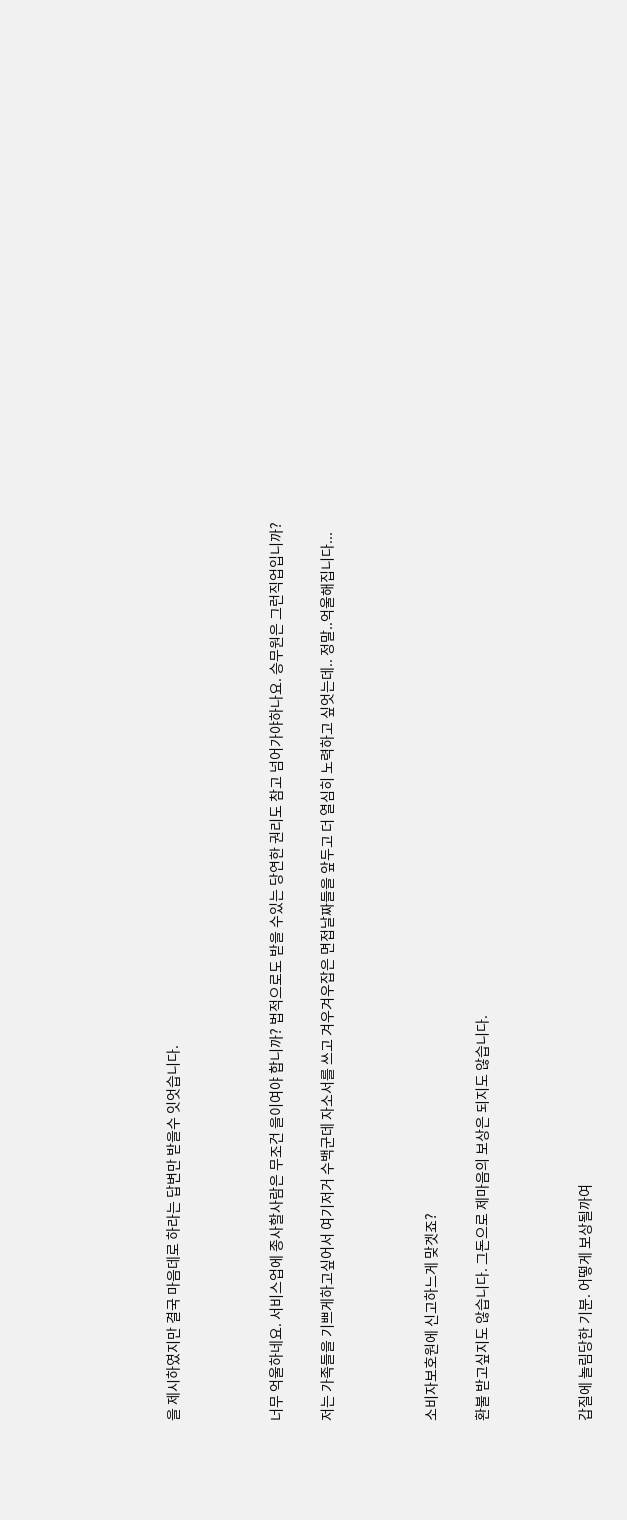을 제시하였지만 결국 마음데로 하라는 답변만 받을수 잇엇습니다.



너무 억울하네요. 서비스업에 종사할사람은 무조건 을이여야 합니까? 법적으로도 받을 수있는 당연한 권리도 참고 넘어가야하나요. 승무원은 그런직업입니까?

저는 가족들을 기쁘게하고싶어서 여기저거 수백군데 자소서를 쓰고 겨우겨우잡은 면접날짜들을 앞두고 더 열심히 노력하고 싶엇는데.. 정말..억울해집니다...



소비자보호원에 신고하느게 맞겟죠?

환불 받고싶지도 않습니다. 그돈으로 제마음의 보상은 되지도 않습니다.



갑질에 놀림당한 기분. 어떻게 보상될까여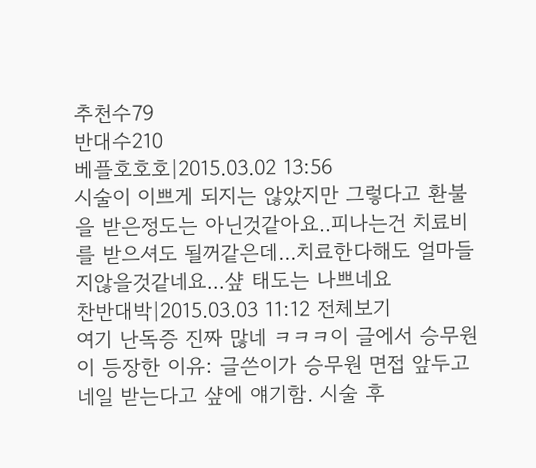추천수79
반대수210
베플호호호|2015.03.02 13:56
시술이 이쁘게 되지는 않았지만 그렇다고 환불을 받은정도는 아닌것같아요..피나는건 치료비를 받으셔도 될꺼같은데...치료한다해도 얼마들지않을것같네요...샾 태도는 나쁘네요
찬반대박|2015.03.03 11:12 전체보기
여기 난독증 진짜 많네 ㅋㅋㅋ이 글에서 승무원이 등장한 이유: 글쓴이가 승무원 면접 앞두고 네일 받는다고 샾에 얘기함. 시술 후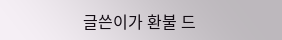글쓴이가 환불 드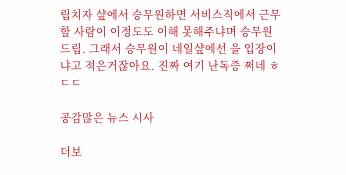립치자 샾에서 승무원하면 서비스직에서 근무할 사람이 이정도도 이해 못해주냐며 승무원 드립. 그래서 승무원이 네일샾에선 을 입장이냐고 적은거잖아요. 진짜 여기 난독증 쩌네 ㅎㄷㄷ

공감많은 뉴스 시사

더보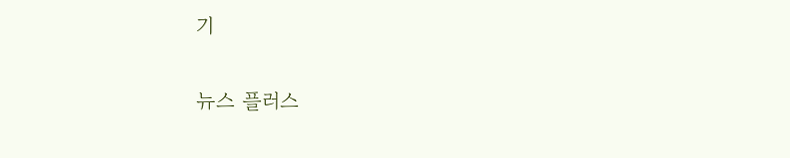기

뉴스 플러스